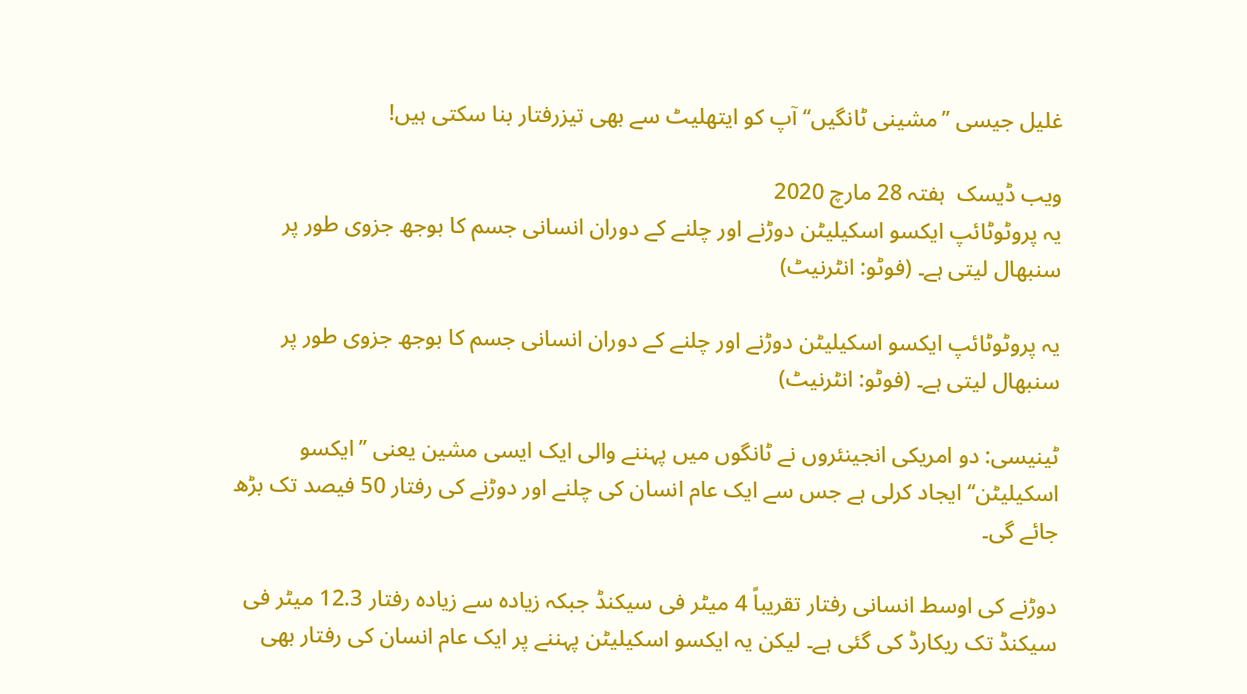غلیل جیسی ’’مشینی ٹانگیں‘‘ آپ کو ایتھلیٹ سے بھی تیزرفتار بنا سکتی ہیں!

ویب ڈیسک  ہفتہ 28 مارچ 2020
یہ پروٹوٹائپ ایکسو اسکیلیٹن دوڑنے اور چلنے کے دوران انسانی جسم کا بوجھ جزوی طور پر سنبھال لیتی ہے۔ (فوٹو: انٹرنیٹ)

یہ پروٹوٹائپ ایکسو اسکیلیٹن دوڑنے اور چلنے کے دوران انسانی جسم کا بوجھ جزوی طور پر سنبھال لیتی ہے۔ (فوٹو: انٹرنیٹ)

ٹینیسی: دو امریکی انجینئروں نے ٹانگوں میں پہننے والی ایک ایسی مشین یعنی ’’ایکسو اسکیلیٹن‘‘ ایجاد کرلی ہے جس سے ایک عام انسان کی چلنے اور دوڑنے کی رفتار 50 فیصد تک بڑھ جائے گی۔

دوڑنے کی اوسط انسانی رفتار تقریباً 4 میٹر فی سیکنڈ جبکہ زیادہ سے زیادہ رفتار 12.3 میٹر فی سیکنڈ تک ریکارڈ کی گئی ہے۔ لیکن یہ ایکسو اسکیلیٹن پہننے پر ایک عام انسان کی رفتار بھی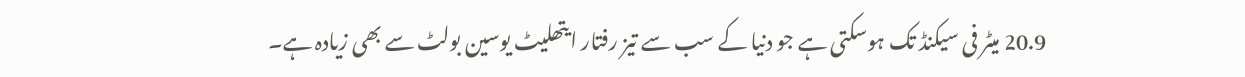20.9 میٹر فی سیکنڈ تک ہوسکتی ہے جو دنیا کے سب سے تیز رفتار ایتھلیٹ یوسین بولٹ سے بھی زیادہ ہے۔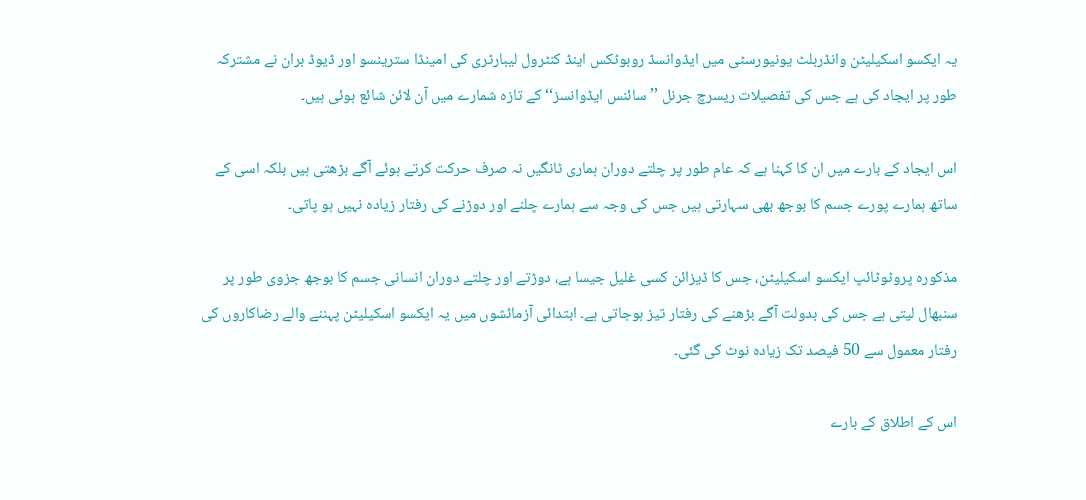یہ ایکسو اسکیلیٹن وانڈربلٹ یونیورسٹی میں ایڈوانسڈ روبوٹکس اینڈ کنٹرول لیبارٹری کی امینڈا سترینسو اور ڈیوڈ بران نے مشترکہ طور پر ایجاد کی ہے جس کی تفصیلات ریسرچ جرنل ’’سائنس ایڈوانسز‘‘ کے تازہ شمارے میں آن لائن شائع ہوئی ہیں۔

اس ایجاد کے بارے میں ان کا کہنا ہے کہ عام طور پر چلتے دوران ہماری ٹانگیں نہ صرف حرکت کرتے ہوئے آگے بڑھتی ہیں بلکہ اسی کے ساتھ ہمارے پورے جسم کا بوجھ بھی سہارتی ہیں جس کی وجہ سے ہمارے چلنے اور دوڑنے کی رفتار زیادہ نہیں ہو پاتی۔

مذکورہ پروٹوٹائپ ایکسو اسکیلیٹن، جس کا ڈیزائن کسی غلیل جیسا ہے، دوڑتے اور چلتے دوران انسانی جسم کا بوجھ جزوی طور پر سنبھال لیتی ہے جس کی بدولت آگے بڑھنے کی رفتار تیز ہوجاتی ہے۔ ابتدائی آزمائشوں میں یہ ایکسو اسکیلیٹن پہننے والے رضاکاروں کی رفتار معمول سے 50 فیصد تک زیادہ نوٹ کی گئی۔

اس کے اطلاق کے بارے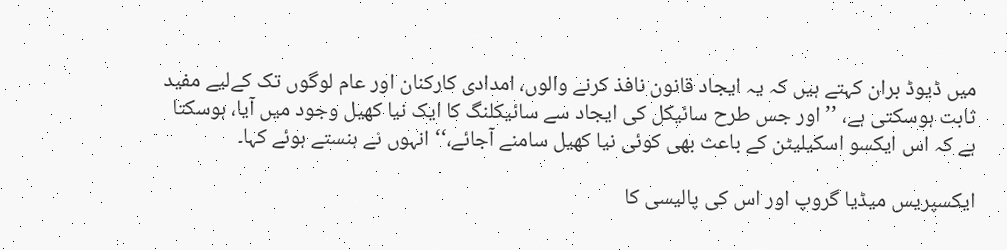میں ڈیوڈ بران کہتے ہیں کہ یہ ایجاد قانون نافذ کرنے والوں، امدادی کارکنان اور عام لوگوں تک کےلیے مفید ثابت ہوسکتی ہے، ’’اور جس طرح سائیکل کی ایجاد سے سائیکلنگ کا ایک نیا کھیل وجود میں آیا، ہوسکتا ہے کہ اس ایکسو اسکیلیٹن کے باعث بھی کوئی نیا کھیل سامنے آجائے،‘‘ انہوں نے ہنستے ہوئے کہا۔

ایکسپریس میڈیا گروپ اور اس کی پالیسی کا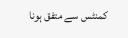کمنٹس سے متفق ہونا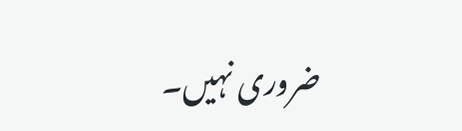ضروری نہیں۔